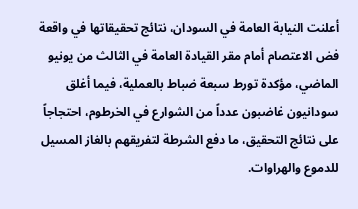أعلنت النيابة العامة في السودان، نتائج تحقيقاتها في واقعة فض الاعتصام أمام مقر القيادة العامة في الثالث من يونيو الماضي، مؤكدة تورط سبعة ضباط بالعملية، فيما أغلق سودانيون غاضبون عدداً من الشوارع في الخرطوم، احتجاجاً على نتائج التحقيق، ما دفع الشرطة لتفريقهم بالغاز المسيل للدموع والهراوات.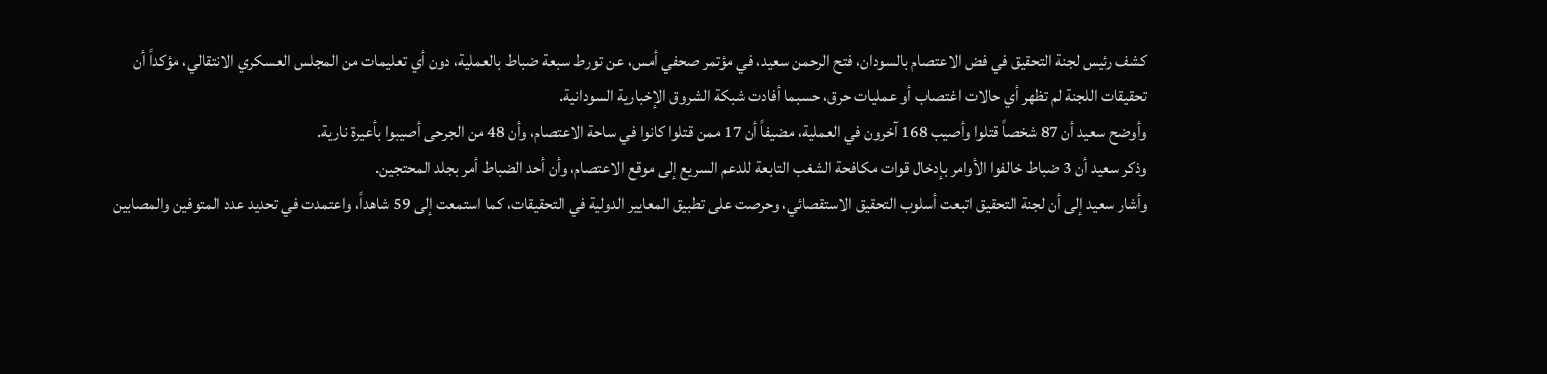كشف رئيس لجنة التحقيق في فض الاعتصام بالسودان، فتح الرحمن سعيد، في مؤتمر صحفي أمس، عن تورط سبعة ضباط بالعملية، دون أي تعليمات من المجلس العسكري الانتقالي، مؤكداً أن تحقيقات اللجنة لم تظهر أي حالات اغتصاب أو عمليات حرق، حسبما أفادت شبكة الشروق الإخبارية السودانية.
وأوضح سعيد أن 87 شخصاً قتلوا وأصيب 168 آخرون في العملية، مضيفاً أن 17 ممن قتلوا كانوا في ساحة الاعتصام، وأن 48 من الجرحى أصيبوا بأعيرة نارية.
وذكر سعيد أن 3 ضباط خالفوا الأوامر بإدخال قوات مكافحة الشغب التابعة للدعم السريع إلى موقع الاعتصام، وأن أحد الضباط أمر بجلد المحتجين.
وأشار سعيد إلى أن لجنة التحقيق اتبعت أسلوب التحقيق الاستقصائي، وحرصت على تطبيق المعايير الدولية في التحقيقات، كما استمعت إلى 59 شاهداً، واعتمدت في تحديد عدد المتوفين والمصابين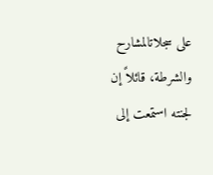على سجلاتالمشارح والشرطة، قائلاً إن لجنته استمعت إلى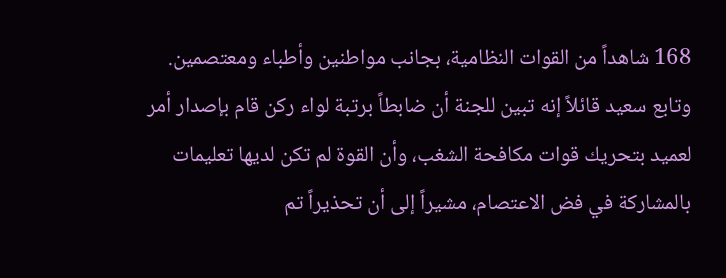168 شاهداً من القوات النظامية، بجانب مواطنين وأطباء ومعتصمين.
وتابع سعيد قائلاً إنه تبين للجنة أن ضابطاً برتبة لواء ركن قام بإصدار أمر لعميد بتحريك قوات مكافحة الشغب، وأن القوة لم تكن لديها تعليمات بالمشاركة في فض الاعتصام، مشيراً إلى أن تحذيراً تم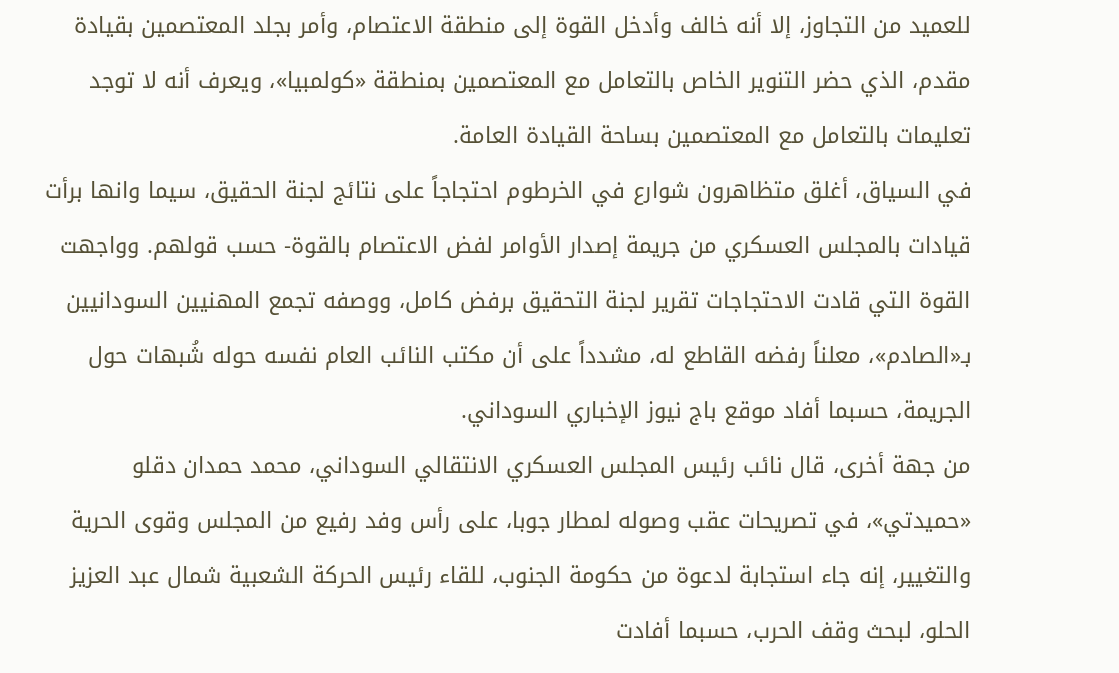للعميد من التجاوز، إلا أنه خالف وأدخل القوة إلى منطقة الاعتصام، وأمر بجلد المعتصمين بقيادة مقدم، الذي حضر التنوير الخاص بالتعامل مع المعتصمين بمنطقة «كولمبيا»، ويعرف أنه لا توجد تعليمات بالتعامل مع المعتصمين بساحة القيادة العامة.
في السياق، أغلق متظاهرون شوارع في الخرطوم احتجاجاً على نتائج لجنة الحقيق، سيما وانها برأت قيادات بالمجلس العسكري من جريمة إصدار الأوامر لفض الاعتصام بالقوة- حسب قولهم. وواجهت القوة التي قادت الاحتجاجات تقرير لجنة التحقيق برفض كامل، ووصفه تجمع المهنيين السودانيين بـ«الصادم»، معلناً رفضه القاطع له، مشدداً على أن مكتب النائب العام نفسه حوله شُبهات حول الجريمة، حسبما أفاد موقع باج نيوز الإخباري السوداني.
من جهة أخرى، قال نائب رئيس المجلس العسكري الانتقالي السوداني، محمد حمدان دقلو «حميدتي»، في تصريحات عقب وصوله لمطار جوبا، على رأس وفد رفيع من المجلس وقوى الحرية والتغيير، إنه جاء استجابة لدعوة من حكومة الجنوب، للقاء رئيس الحركة الشعبية شمال عبد العزيز الحلو، لبحث وقف الحرب، حسبما أفادت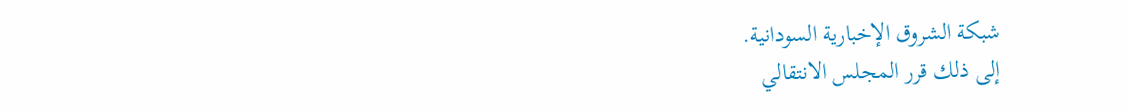شبكة الشروق الإخبارية السودانية.
إلى ذلك قرر المجلس الانتقالي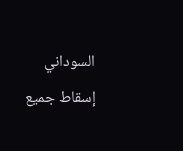السوداني إسقاط جميع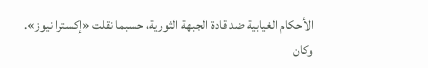الأحكام الغيابية ضد قادة الجبهة الثورية، حسبما نقلت «إكسترا نيوز». وكان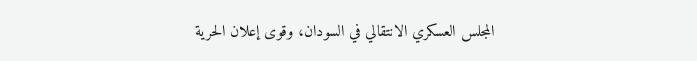المجلس العسكري الانتقالي في السودان، وقوى إعلان الحرية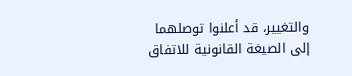والتغيير، قد أعلنوا توصلهما إلى الصيغة القانونية للاتفاق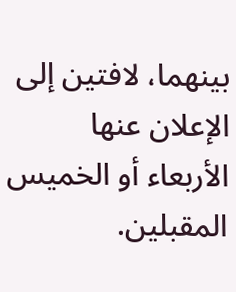بينهما، لافتين إلى الإعلان عنها الأربعاء أو الخميس المقبلين.